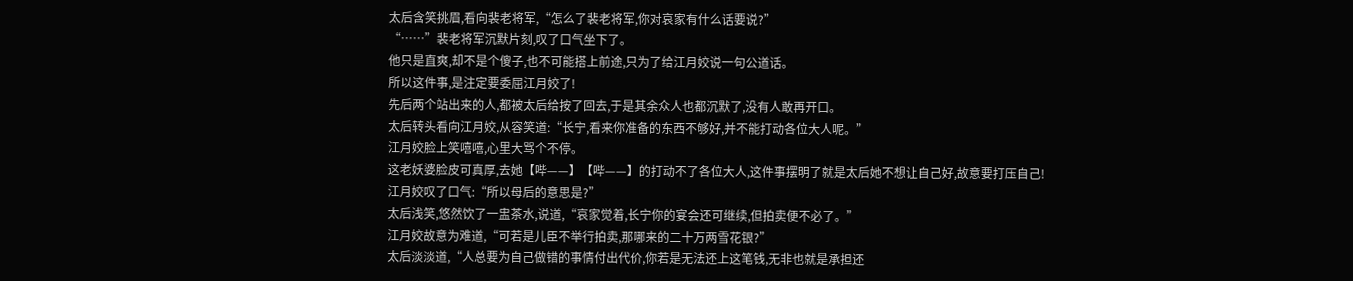太后含笑挑眉,看向裴老将军,“怎么了裴老将军,你对哀家有什么话要说?”
“……”裴老将军沉默片刻,叹了口气坐下了。
他只是直爽,却不是个傻子,也不可能搭上前途,只为了给江月姣说一句公道话。
所以这件事,是注定要委屈江月姣了!
先后两个站出来的人,都被太后给按了回去,于是其余众人也都沉默了,没有人敢再开口。
太后转头看向江月姣,从容笑道:“长宁,看来你准备的东西不够好,并不能打动各位大人呢。”
江月姣脸上笑嘻嘻,心里大骂个不停。
这老妖婆脸皮可真厚,去她【哔——】【哔——】的打动不了各位大人,这件事摆明了就是太后她不想让自己好,故意要打压自己!
江月姣叹了口气:“所以母后的意思是?”
太后浅笑,悠然饮了一盅茶水,说道,“哀家觉着,长宁你的宴会还可继续,但拍卖便不必了。”
江月姣故意为难道,“可若是儿臣不举行拍卖,那哪来的二十万两雪花银?”
太后淡淡道,“人总要为自己做错的事情付出代价,你若是无法还上这笔钱,无非也就是承担还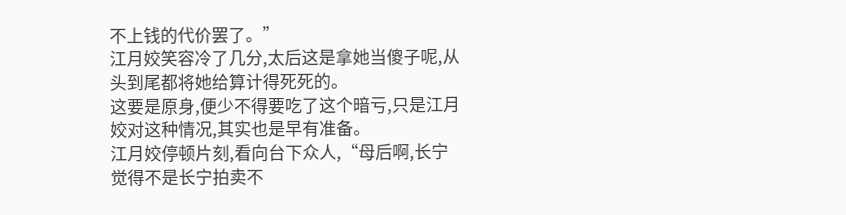不上钱的代价罢了。”
江月姣笑容冷了几分,太后这是拿她当傻子呢,从头到尾都将她给算计得死死的。
这要是原身,便少不得要吃了这个暗亏,只是江月姣对这种情况,其实也是早有准备。
江月姣停顿片刻,看向台下众人,“母后啊,长宁觉得不是长宁拍卖不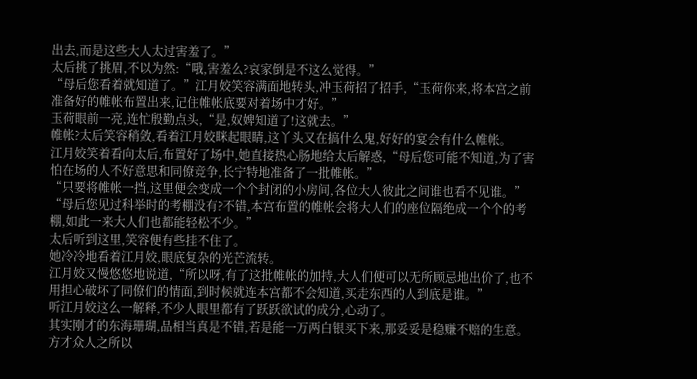出去,而是这些大人太过害羞了。”
太后挑了挑眉,不以为然:“哦,害羞么?哀家倒是不这么觉得。”
“母后您看着就知道了。”江月姣笑容满面地转头,冲玉荷招了招手,“玉荷你来,将本宫之前准备好的帷帐布置出来,记住帷帐底要对着场中才好。”
玉荷眼前一亮,连忙殷勤点头,“是,奴婢知道了!这就去。”
帷帐?太后笑容稍敛,看着江月姣眯起眼睛,这丫头又在搞什么鬼,好好的宴会有什么帷帐。
江月姣笑着看向太后,布置好了场中,她直接热心肠地给太后解惑,“母后您可能不知道,为了害怕在场的人不好意思和同僚竞争,长宁特地准备了一批帷帐。”
“只要将帷帐一挡,这里便会变成一个个封闭的小房间,各位大人彼此之间谁也看不见谁。”
“母后您见过科举时的考棚没有?不错,本宫布置的帷帐会将大人们的座位隔绝成一个个的考棚,如此一来大人们也都能轻松不少。”
太后听到这里,笑容便有些挂不住了。
她冷冷地看着江月姣,眼底复杂的光芒流转。
江月姣又慢悠悠地说道,“所以呀,有了这批帷帐的加持,大人们便可以无所顾忌地出价了,也不用担心破坏了同僚们的情面,到时候就连本宫都不会知道,买走东西的人到底是谁。”
听江月姣这么一解释,不少人眼里都有了跃跃欲试的成分,心动了。
其实刚才的东海珊瑚,品相当真是不错,若是能一万两白银买下来,那妥妥是稳赚不赔的生意。
方才众人之所以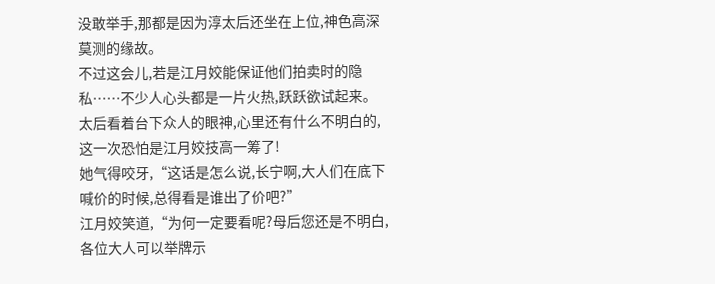没敢举手,那都是因为淳太后还坐在上位,神色高深莫测的缘故。
不过这会儿,若是江月姣能保证他们拍卖时的隐私……不少人心头都是一片火热,跃跃欲试起来。
太后看着台下众人的眼神,心里还有什么不明白的,这一次恐怕是江月姣技高一筹了!
她气得咬牙,“这话是怎么说,长宁啊,大人们在底下喊价的时候,总得看是谁出了价吧?”
江月姣笑道,“为何一定要看呢?母后您还是不明白,各位大人可以举牌示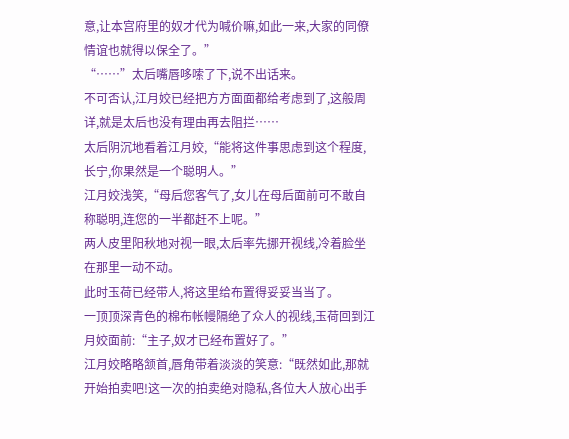意,让本宫府里的奴才代为喊价嘛,如此一来,大家的同僚情谊也就得以保全了。”
“……”太后嘴唇哆嗦了下,说不出话来。
不可否认,江月姣已经把方方面面都给考虑到了,这般周详,就是太后也没有理由再去阻拦……
太后阴沉地看着江月姣,“能将这件事思虑到这个程度,长宁,你果然是一个聪明人。”
江月姣浅笑,“母后您客气了,女儿在母后面前可不敢自称聪明,连您的一半都赶不上呢。”
两人皮里阳秋地对视一眼,太后率先挪开视线,冷着脸坐在那里一动不动。
此时玉荷已经带人,将这里给布置得妥妥当当了。
一顶顶深青色的棉布帐幔隔绝了众人的视线,玉荷回到江月姣面前:“主子,奴才已经布置好了。”
江月姣略略颔首,唇角带着淡淡的笑意:“既然如此,那就开始拍卖吧!这一次的拍卖绝对隐私,各位大人放心出手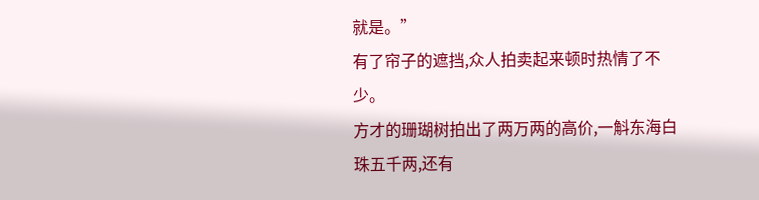就是。”
有了帘子的遮挡,众人拍卖起来顿时热情了不少。
方才的珊瑚树拍出了两万两的高价,一斛东海白珠五千两,还有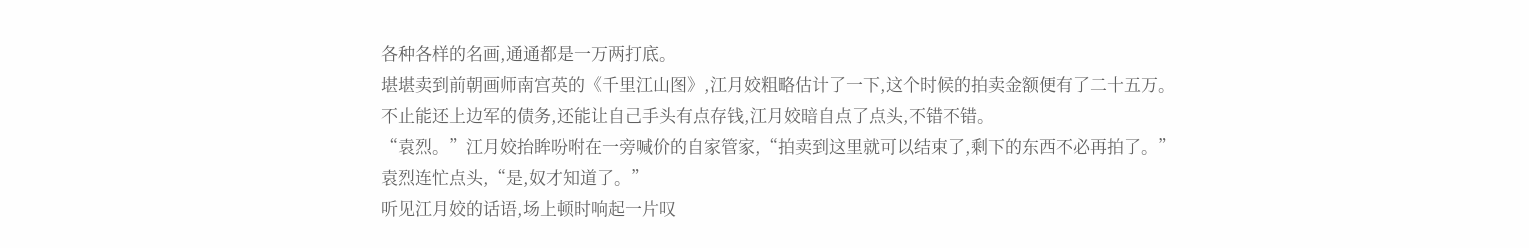各种各样的名画,通通都是一万两打底。
堪堪卖到前朝画师南宫英的《千里江山图》,江月姣粗略估计了一下,这个时候的拍卖金额便有了二十五万。
不止能还上边军的债务,还能让自己手头有点存钱,江月姣暗自点了点头,不错不错。
“袁烈。”江月姣抬眸吩咐在一旁喊价的自家管家,“拍卖到这里就可以结束了,剩下的东西不必再拍了。”
袁烈连忙点头,“是,奴才知道了。”
听见江月姣的话语,场上顿时响起一片叹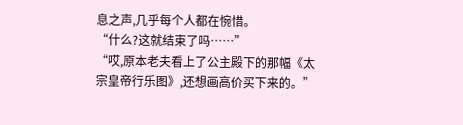息之声,几乎每个人都在惋惜。
“什么?这就结束了吗……”
“哎,原本老夫看上了公主殿下的那幅《太宗皇帝行乐图》,还想画高价买下来的。”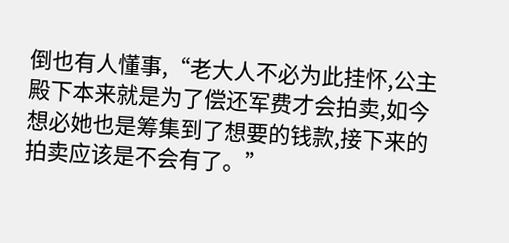倒也有人懂事,“老大人不必为此挂怀,公主殿下本来就是为了偿还军费才会拍卖,如今想必她也是筹集到了想要的钱款,接下来的拍卖应该是不会有了。”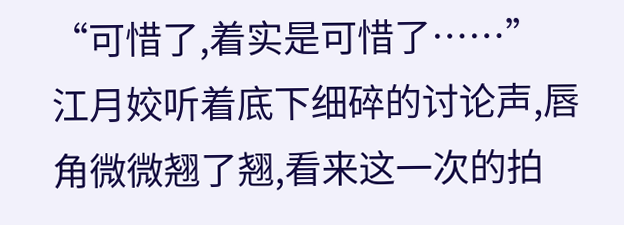“可惜了,着实是可惜了……”
江月姣听着底下细碎的讨论声,唇角微微翘了翘,看来这一次的拍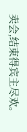卖会,结束得宾主尽欢。